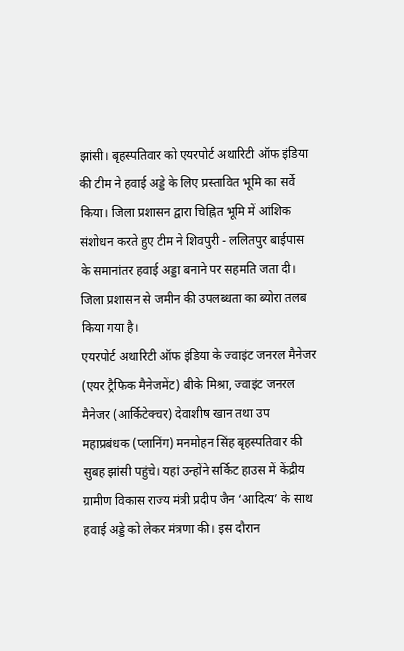झांसी। बृहस्पतिवार को एयरपोर्ट अथारिटी ऑफ इंडिया की टीम ने हवाई अड्डे के लिए प्रस्तावित भूमि का सर्वे किया। जिला प्रशासन द्वारा चिह्नित भूमि में आंशिक संशोधन करते हुए टीम ने शिवपुरी - ललितपुर बाईपास के समानांतर हवाई अड्डा बनाने पर सहमति जता दी। जिला प्रशासन से जमीन की उपलब्धता का ब्योरा तलब किया गया है।
एयरपोर्ट अथारिटी ऑफ इंडिया के ज्वाइंट जनरल मैनेजर (एयर ट्रैफिक मैनेजमेंट) बीके मिश्रा, ज्वाइंट जनरल मैनेजर (आर्किटेक्चर) देवाशीष खान तथा उप महाप्रबंधक (प्लानिंग) मनमोहन सिंह बृहस्पतिवार की सुबह झांसी पहुंचे। यहां उन्होंने सर्किट हाउस में केंद्रीय ग्रामीण विकास राज्य मंत्री प्रदीप जैन ‘आदित्य’ के साथ हवाई अड्डे को लेकर मंत्रणा की। इस दौरान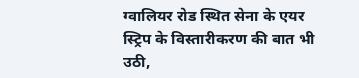ग्वालियर रोड स्थित सेना के एयर स्ट्रिप के विस्तारीकरण की बात भी उठी,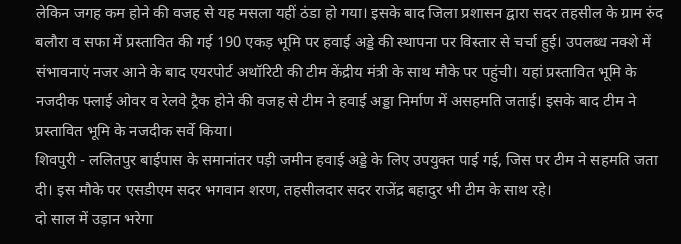लेकिन जगह कम होने की वजह से यह मसला यहीं ठंडा हो गया। इसके बाद जिला प्रशासन द्वारा सदर तहसील के ग्राम रुंद बलौरा व सफा में प्रस्तावित की गई 190 एकड़ भूमि पर हवाई अड्डे की स्थापना पर विस्तार से चर्चा हुई। उपलब्ध नक्शे में संभावनाएं नजर आने के बाद एयरपोर्ट अथॉरिटी की टीम केंद्रीय मंत्री के साथ मौके पर पहुंची। यहां प्रस्तावित भूमि के नजदीक फ्लाई ओवर व रेलवे ट्रैक होने की वजह से टीम ने हवाई अड्डा निर्माण में असहमति जताई। इसके बाद टीम ने प्रस्तावित भूमि के नजदीक सर्वे किया।
शिवपुरी - ललितपुर बाईपास के समानांतर पड़ी जमीन हवाई अड्डे के लिए उपयुक्त पाई गई, जिस पर टीम ने सहमति जता दी। इस मौके पर एसडीएम सदर भगवान शरण, तहसीलदार सदर राजेंद्र बहादुर भी टीम के साथ रहे।
दो साल में उड़ान भरेगा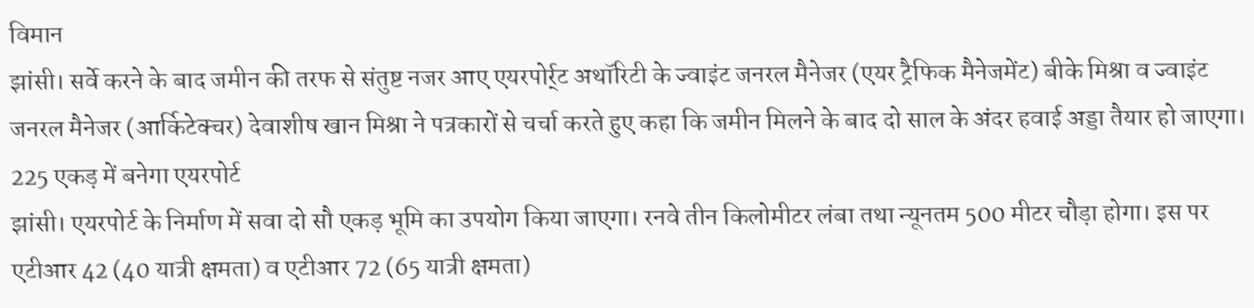विमान
झांसी। सर्वे करने के बाद जमीन की तरफ से संतुष्ट नजर आए एयरपोर्र्ट अथॉरिटी के ज्वाइंट जनरल मैनेजर (एयर ट्रैफिक मैनेजमेंट) बीके मिश्रा व ज्वाइंट जनरल मैनेजर (आर्किटेक्चर) देवाशीष खान मिश्रा ने पत्रकारों से चर्चा करते हुए कहा कि जमीन मिलने के बाद दो साल के अंदर हवाई अड्डा तैयार हो जाएगा।
225 एकड़ में बनेगा एयरपोर्ट
झांसी। एयरपोर्ट के निर्माण में सवा दो सौ एकड़ भूमि का उपयोग किया जाएगा। रनवे तीन किलोमीटर लंबा तथा न्यूनतम 500 मीटर चौड़ा होगा। इस पर एटीआर 42 (40 यात्री क्षमता) व एटीआर 72 (65 यात्री क्षमता)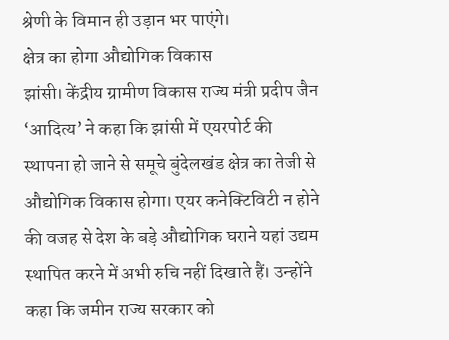श्रेणी के विमान ही उड़ान भर पाएंगे।
क्षेत्र का होगा औद्योगिक विकास
झांसी। केंद्रीय ग्रामीण विकास राज्य मंत्री प्रदीप जैन ‘आदित्य’ ने कहा कि झांसी में एयरपोर्ट की स्थापना हो जाने से समूचे बुंदेलखंड क्षेत्र का तेजी से औद्योगिक विकास होगा। एयर कनेक्टिविटी न होने की वजह से देश के बड़े औद्योगिक घराने यहां उद्यम स्थापित करने में अभी रुचि नहीं दिखाते हैं। उन्होंने कहा कि जमीन राज्य सरकार को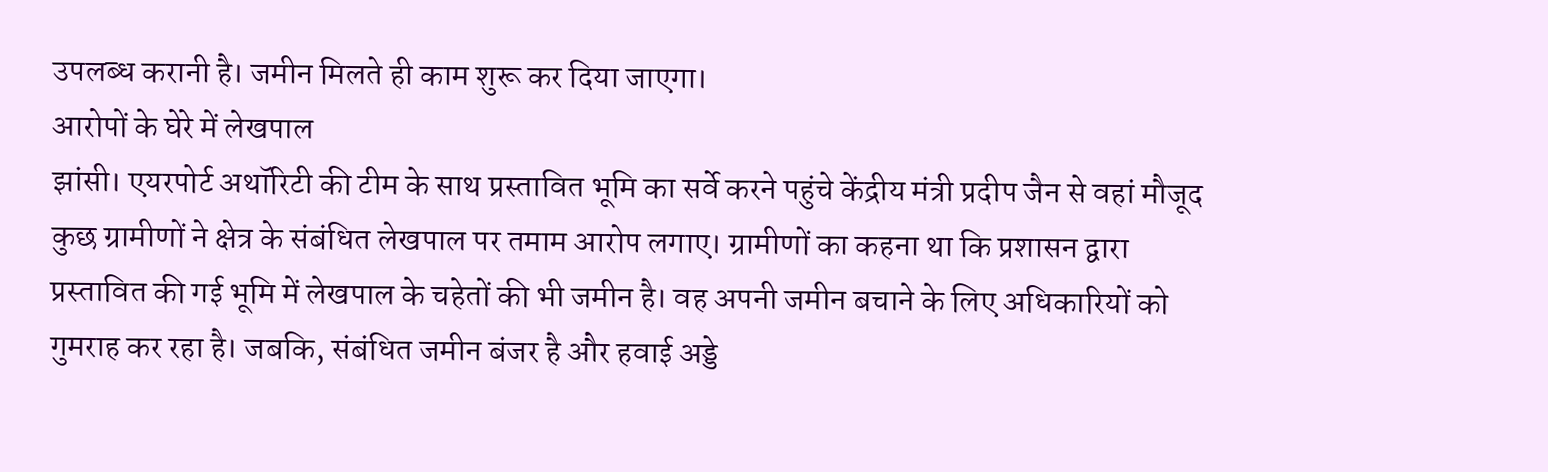उपलब्ध करानी है। जमीन मिलते ही काम शुरू कर दिया जाएगा।
आरोपों के घेरे में लेखपाल
झांसी। एयरपोर्ट अथॉरिटी की टीम के साथ प्रस्तावित भूमि का सर्वे करने पहुंचे केंद्रीय मंत्री प्रदीप जैन से वहां मौजूद कुछ ग्रामीणों ने क्षेत्र के संबंधित लेखपाल पर तमाम आरोप लगाए। ग्रामीणों का कहना था कि प्रशासन द्वारा प्रस्तावित की गई भूमि में लेखपाल के चहेतों की भी जमीन है। वह अपनी जमीन बचाने के लिए अधिकारियों को गुमराह कर रहा है। जबकि, संबंधित जमीन बंजर है और हवाई अड्डे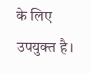के लिए उपयुक्त है।